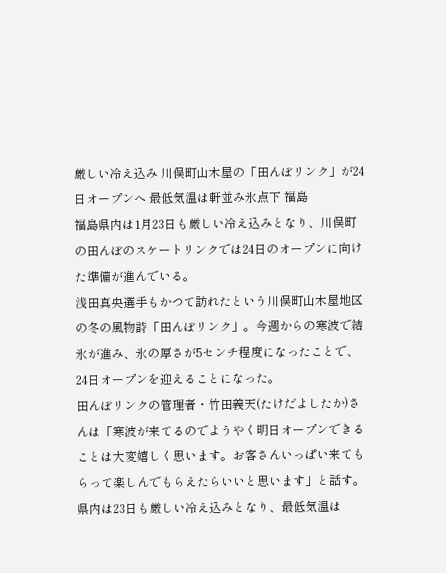厳しい冷え込み 川俣町山木屋の「田んぼリンク」が24日オープンへ 最低気温は軒並み氷点下 福島
福島県内は1月23日も厳しい冷え込みとなり、川俣町の田んぼのスケートリンクでは24日のオープンに向けた準備が進んでいる。
浅田真央選手もかつて訪れたという川俣町山木屋地区の冬の風物詩「田んぼリンク」。今週からの寒波で結氷が進み、氷の厚さが5センチ程度になったことで、24日オープンを迎えることになった。
田んぼリンクの管理者・竹田義天(たけだよしたか)さんは「寒波が来てるのでようやく明日オープンできることは大変嬉しく思います。お客さんいっぱい来てもらって楽しんでもらえたらいいと思います」と話す。
県内は23日も厳しい冷え込みとなり、最低気温は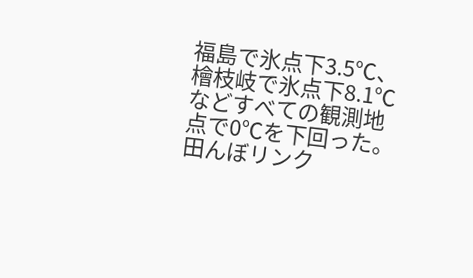福島で氷点下3.5℃、檜枝岐で氷点下8.1℃などすべての観測地点で0℃を下回った。田んぼリンク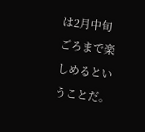は2月中旬ごろまで楽しめるということだ。